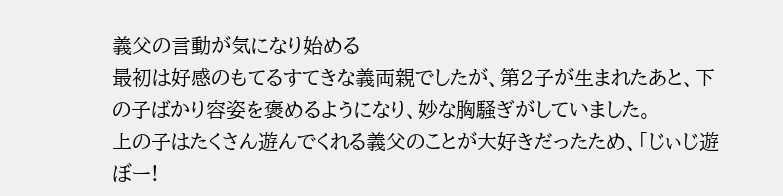義父の言動が気になり始める
最初は好感のもてるすてきな義両親でしたが、第2子が生まれたあと、下の子ばかり容姿を褒めるようになり、妙な胸騒ぎがしていました。
上の子はたくさん遊んでくれる義父のことが大好きだったため、「じぃじ遊ぼー!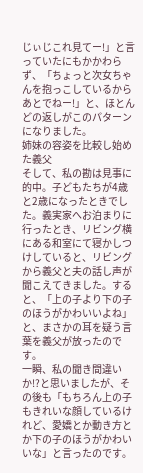じぃじこれ見てー!」と言っていたにもかかわらず、「ちょっと次女ちゃんを抱っこしているからあとでねー!」と、ほとんどの返しがこのパターンになりました。
姉妹の容姿を比較し始めた義父
そして、私の勘は見事に的中。子どもたちが4歳と2歳になったときでした。義実家へお泊まりに行ったとき、リビング横にある和室にて寝かしつけしていると、リビングから義父と夫の話し声が聞こえてきました。すると、「上の子より下の子のほうがかわいいよね」と、まさかの耳を疑う言葉を義父が放ったのです。
一瞬、私の聞き間違いか!?と思いましたが、その後も「もちろん上の子もきれいな顔しているけれど、愛嬌とか動き方とか下の子のほうがかわいいな」と言ったのです。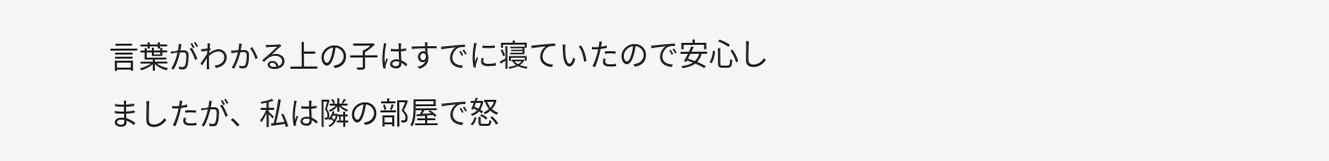言葉がわかる上の子はすでに寝ていたので安心しましたが、私は隣の部屋で怒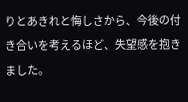りとあきれと悔しさから、今後の付き合いを考えるほど、失望感を抱きました。